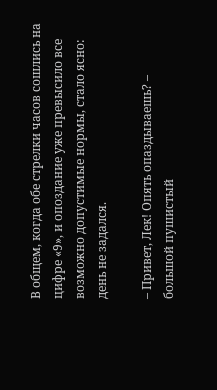В общем, когда обе стрелки часов сошлись на цифре «9», и опоздание уже превысило все возможно допустимые нормы, стало ясно: день не задался.

– Привет, Лек! Опять опаздываешь? – большой пушистый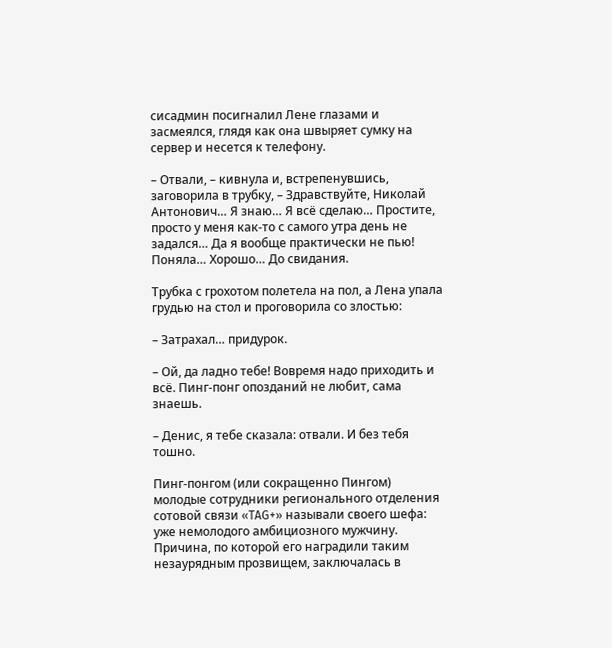сисадмин посигналил Лене глазами и засмеялся, глядя как она швыряет сумку на сервер и несется к телефону.

– Отвали, – кивнула и, встрепенувшись, заговорила в трубку, – Здравствуйте, Николай Антонович… Я знаю… Я всё сделаю… Простите, просто у меня как-то с самого утра день не задался… Да я вообще практически не пью! Поняла… Хорошо… До свидания.

Трубка с грохотом полетела на пол, а Лена упала грудью на стол и проговорила со злостью:

– Затрахал… придурок.

– Ой, да ладно тебе! Вовремя надо приходить и всё. Пинг-понг опозданий не любит, сама знаешь.

– Денис, я тебе сказала: отвали. И без тебя тошно.

Пинг-понгом (или сокращенно Пингом) молодые сотрудники регионального отделения сотовой связи «TAG+» называли своего шефа: уже немолодого амбициозного мужчину. Причина, по которой его наградили таким незаурядным прозвищем, заключалась в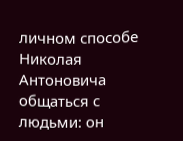личном способе Николая Антоновича общаться с людьми: он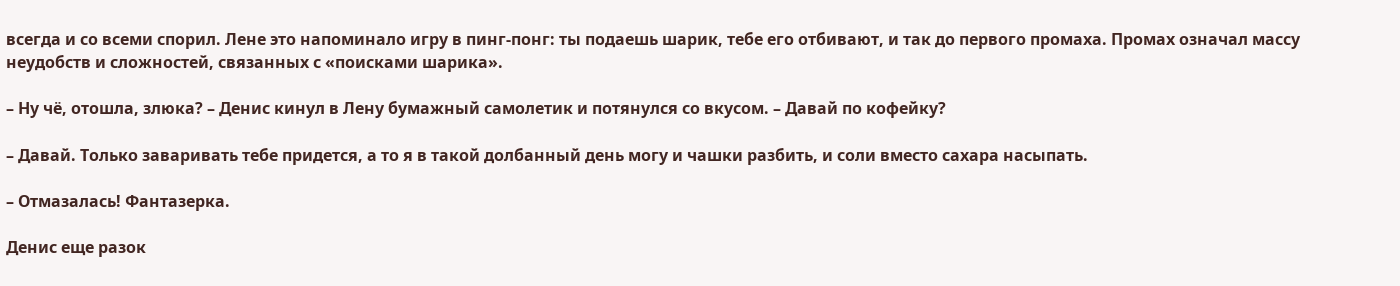всегда и со всеми спорил. Лене это напоминало игру в пинг-понг: ты подаешь шарик, тебе его отбивают, и так до первого промаха. Промах означал массу неудобств и сложностей, связанных с «поисками шарика».

– Ну чё, отошла, злюка? – Денис кинул в Лену бумажный самолетик и потянулся со вкусом. – Давай по кофейку?

– Давай. Только заваривать тебе придется, а то я в такой долбанный день могу и чашки разбить, и соли вместо сахара насыпать.

– Отмазалась! Фантазерка.

Денис еще разок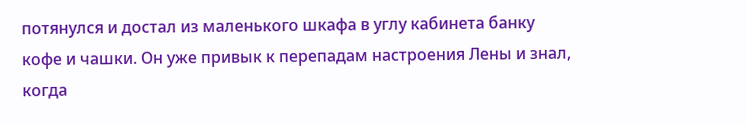потянулся и достал из маленького шкафа в углу кабинета банку кофе и чашки. Он уже привык к перепадам настроения Лены и знал, когда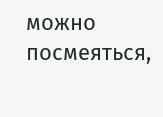можно посмеяться,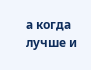а когда лучше и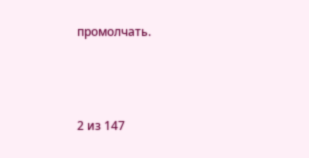промолчать.



2 из 147